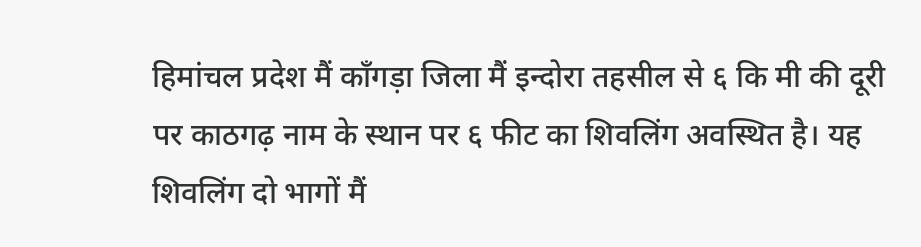हिमांचल प्रदेश मैं काँगड़ा जिला मैं इन्दोरा तहसील से ६ कि मी की दूरी पर काठगढ़ नाम के स्थान पर ६ फीट का शिवलिंग अवस्थित है। यह शिवलिंग दो भागों मैं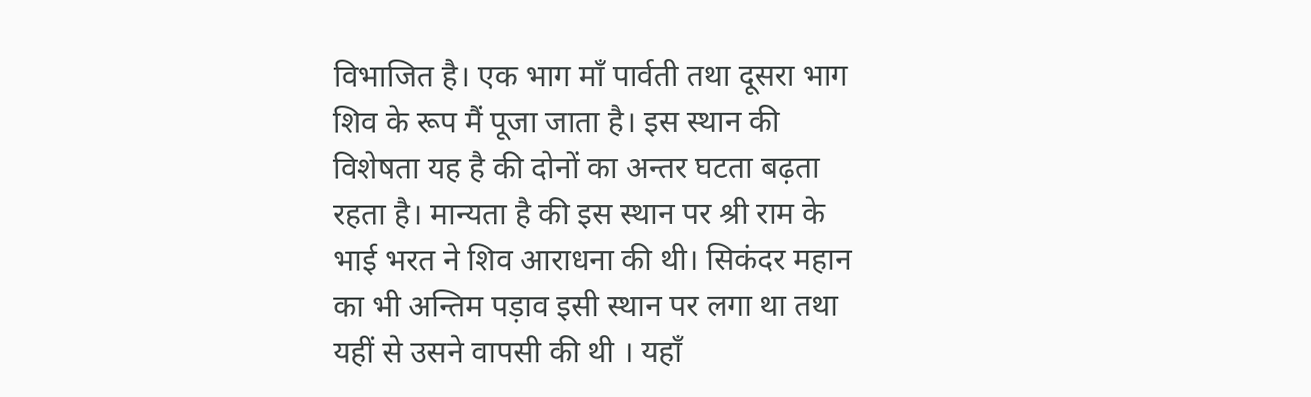विभाजित है। एक भाग माँ पार्वती तथा दूसरा भाग शिव के रूप मैं पूजा जाता है। इस स्थान की विशेषता यह है की दोनों का अन्तर घटता बढ़ता रहता है। मान्यता है की इस स्थान पर श्री राम के भाई भरत ने शिव आराधना की थी। सिकंदर महान का भी अन्तिम पड़ाव इसी स्थान पर लगा था तथा यहीं से उसने वापसी की थी । यहाँ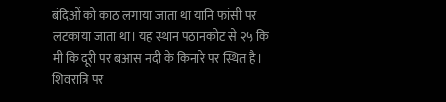बंदिओं को काठ लगाया जाता था यानि फांसी पर लटकाया जाता था। यह स्थान पठानकोट से २५ कि मी कि दूरी पर बआस नदी के किनारे पर स्थित है। शिवरात्रि पर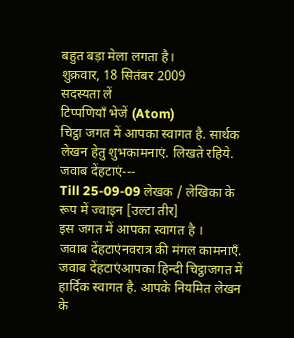बहुत बड़ा मेला लगता है।
शुक्रवार, 18 सितंबर 2009
सदस्यता लें
टिप्पणियाँ भेजें (Atom)
चिट्ठा जगत में आपका स्वागत है. सार्थक लेखन हेतु शुभकामनाएं. लिखते रहिये.
जवाब देंहटाएं---
Till 25-09-09 लेखक / लेखिका के रूप में ज्वाइन [उल्टा तीर]
इस जगत में आपका स्वागत है ।
जवाब देंहटाएंनवरात्र की मंगल कामनाएँ.
जवाब देंहटाएंआपका हिन्दी चिट्ठाजगत में हार्दिक स्वागत है. आपके नियमित लेखन के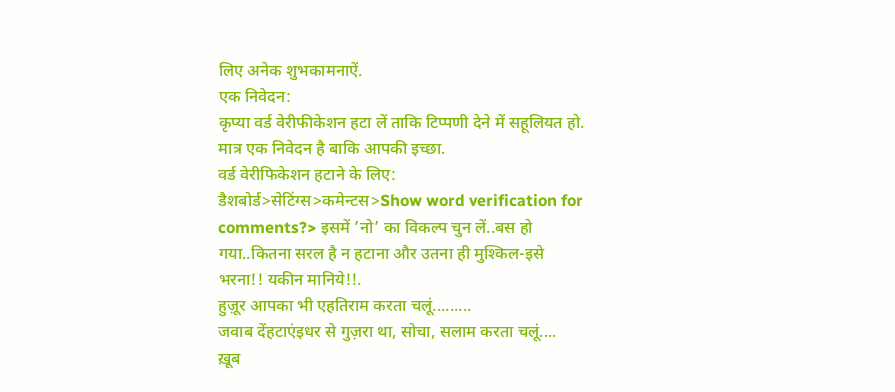लिए अनेक शुभकामनाऐं.
एक निवेदन:
कृप्या वर्ड वेरीफीकेशन हटा लें ताकि टिप्पणी देने में सहूलियत हो. मात्र एक निवेदन है बाकि आपकी इच्छा.
वर्ड वेरीफिकेशन हटाने के लिए:
डैशबोर्ड>सेटिंग्स>कमेन्टस>Show word verification for comments?> इसमें ’नो’ का विकल्प चुन लें..बस हो गया..कितना सरल है न हटाना और उतना ही मुश्किल-इसे भरना!! यकीन मानिये!!.
हुज़ूर आपका भी एहतिराम करता चलूं.........
जवाब देंहटाएंइधर से गुज़रा था, सोचा, सलाम करता चलूं....
ख़ूब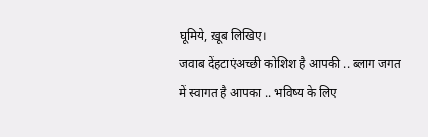घूमिये, ख़ूब लिखिए।
जवाब देंहटाएंअच्छी कोशिश है आपकी .. ब्लाग जगत में स्वागत है आपका .. भविष्य के लिए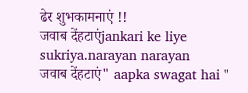ढेर शुभकामनाएं !!
जवाब देंहटाएंjankari ke liye sukriya.narayan narayan
जवाब देंहटाएं" aapka swagat hai "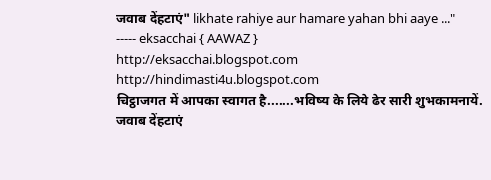जवाब देंहटाएं" likhate rahiye aur hamare yahan bhi aaye ..."
----- eksacchai { AAWAZ }
http://eksacchai.blogspot.com
http://hindimasti4u.blogspot.com
चिट्ठाजगत में आपका स्वागत है.......भविष्य के लिये ढेर सारी शुभकामनायें.
जवाब देंहटाएं